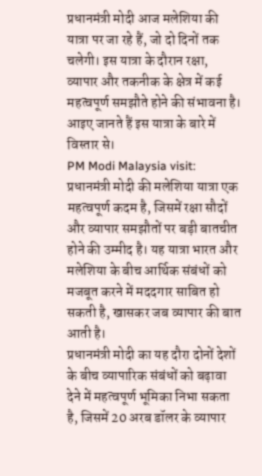प्रधानमंत्री मोदी आज मलेशिया की यात्रा पर जा रहे हैं, जो दो दिनों तक चलेगी। इस यात्रा के दौरान रक्षा, व्यापार और तकनीक के क्षेत्र में कई महत्वपूर्ण समझौते होने की संभावना है। आइए जानते हैं इस यात्रा के बारे में विस्तार से।
PM Modi Malaysia visit: प्रधानमंत्री मोदी की मलेशिया यात्रा एक महत्वपूर्ण कदम है, जिसमें रक्षा सौदों और व्यापार समझौतों पर बड़ी बातचीत होने की उम्मीद है। यह यात्रा भारत और मलेशिया के बीच आर्थिक संबंधों को मजबूत करने में मददगार साबित हो सकती है, खासकर जब व्यापार की बात आती है।
प्रधानमंत्री मोदी का यह दौरा दोनों देशों के बीच व्यापारिक संबंधों को बढ़ावा देने में महत्वपूर्ण भूमिका निभा सकता है, जिसमें 20 अरब डॉलर के व्यापार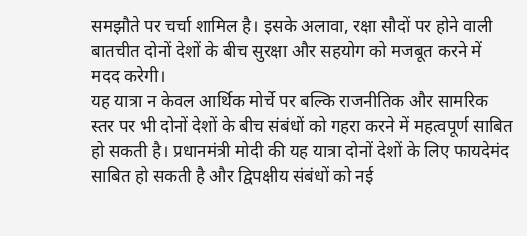समझौते पर चर्चा शामिल है। इसके अलावा, रक्षा सौदों पर होने वाली बातचीत दोनों देशों के बीच सुरक्षा और सहयोग को मजबूत करने में मदद करेगी।
यह यात्रा न केवल आर्थिक मोर्चे पर बल्कि राजनीतिक और सामरिक स्तर पर भी दोनों देशों के बीच संबंधों को गहरा करने में महत्वपूर्ण साबित हो सकती है। प्रधानमंत्री मोदी की यह यात्रा दोनों देशों के लिए फायदेमंद साबित हो सकती है और द्विपक्षीय संबंधों को नई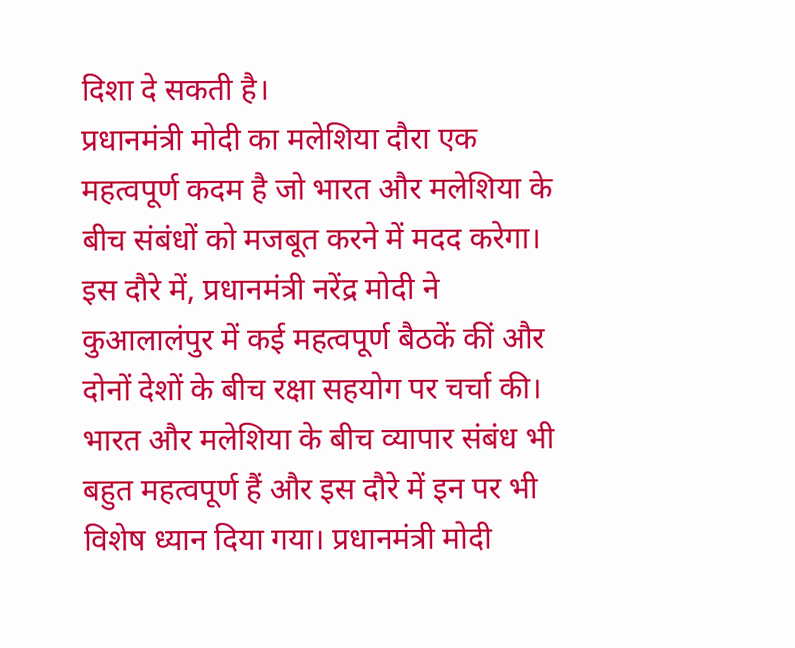दिशा दे सकती है।
प्रधानमंत्री मोदी का मलेशिया दौरा एक महत्वपूर्ण कदम है जो भारत और मलेशिया के बीच संबंधों को मजबूत करने में मदद करेगा। इस दौरे में, प्रधानमंत्री नरेंद्र मोदी ने कुआलालंपुर में कई महत्वपूर्ण बैठकें कीं और दोनों देशों के बीच रक्षा सहयोग पर चर्चा की।
भारत और मलेशिया के बीच व्यापार संबंध भी बहुत महत्वपूर्ण हैं और इस दौरे में इन पर भी विशेष ध्यान दिया गया। प्रधानमंत्री मोदी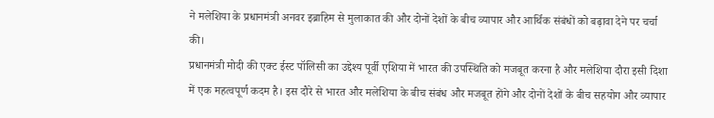ने मलेशिया के प्रधानमंत्री अनवर इब्राहिम से मुलाकात की और दोनों देशों के बीच व्यापार और आर्थिक संबंधों को बढ़ावा देने पर चर्चा की।
प्रधानमंत्री मोदी की एक्ट ईस्ट पॉलिसी का उद्देश्य पूर्वी एशिया में भारत की उपस्थिति को मजबूत करना है और मलेशिया दौरा इसी दिशा में एक महत्वपूर्ण कदम है। इस दौरे से भारत और मलेशिया के बीच संबंध और मजबूत होंगे और दोनों देशों के बीच सहयोग और व्यापार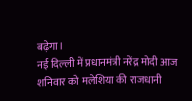बढ़ेगा।
नई दिल्ली में प्रधानमंत्री नरेंद्र मोदी आज शनिवार को मलेशिया की राजधानी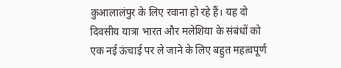कुआलालंपुर के लिए रवाना हो रहे हैं। यह दो दिवसीय यात्रा भारत और मलेशिया के संबंधों को एक नई ऊंचाई पर ले जाने के लिए बहुत महत्वपूर्ण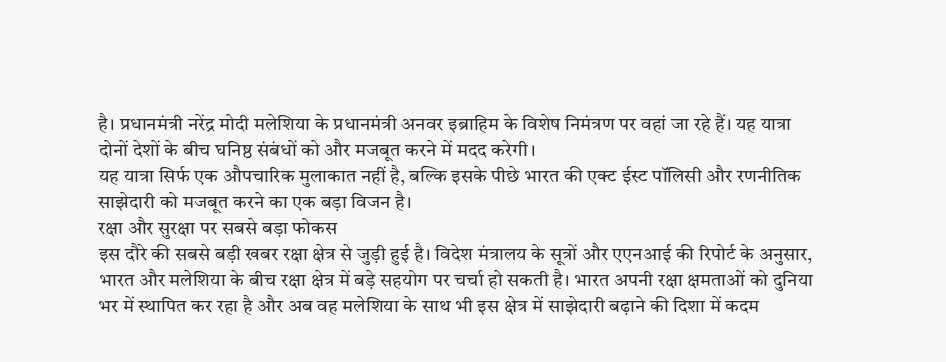है। प्रधानमंत्री नरेंद्र मोदी मलेशिया के प्रधानमंत्री अनवर इब्राहिम के विशेष निमंत्रण पर वहां जा रहे हैं। यह यात्रा दोनों देशों के बीच घनिष्ठ संबंधों को और मजबूत करने में मदद करेगी।
यह यात्रा सिर्फ एक औपचारिक मुलाकात नहीं है, बल्कि इसके पीछे भारत की एक्ट ईस्ट पॉलिसी और रणनीतिक साझेदारी को मजबूत करने का एक बड़ा विजन है।
रक्षा और सुरक्षा पर सबसे बड़ा फोकस
इस दौरे की सबसे बड़ी खबर रक्षा क्षेत्र से जुड़ी हुई है। विदेश मंत्रालय के सूत्रों और एएनआई की रिपोर्ट के अनुसार, भारत और मलेशिया के बीच रक्षा क्षेत्र में बड़े सहयोग पर चर्चा हो सकती है। भारत अपनी रक्षा क्षमताओं को दुनिया भर में स्थापित कर रहा है और अब वह मलेशिया के साथ भी इस क्षेत्र में साझेदारी बढ़ाने की दिशा में कदम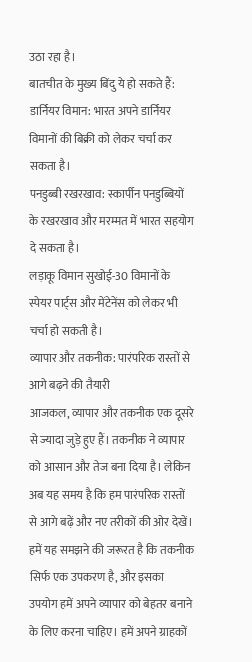उठा रहा है।
बातचीत के मुख्य बिंदु ये हो सकते हैं:
डार्नियर विमान: भारत अपने डार्नियर विमानों की बिक्री को लेकर चर्चा कर सकता है।
पनडुब्बी रखरखाव: स्कार्पीन पनडुब्बियों के रखरखाव और मरम्मत में भारत सहयोग दे सकता है।
लड़ाकू विमान सुखोई-30 विमानों के स्पेयर पार्ट्स और मेंटेनेंस को लेकर भी चर्चा हो सकती है।
व्यापार और तकनीक: पारंपरिक रास्तों से आगे बढ़ने की तैयारी
आजकल, व्यापार और तकनीक एक दूसरे से ज्यादा जुड़े हुए हैं। तकनीक ने व्यापार को आसान और तेज बना दिया है। लेकिन अब यह समय है कि हम पारंपरिक रास्तों से आगे बढ़ें और नए तरीकों की ओर देखें।
हमें यह समझने की जरूरत है कि तकनीक सिर्फ एक उपकरण है, और इसका उपयोग हमें अपने व्यापार को बेहतर बनाने के लिए करना चाहिए। हमें अपने ग्राहकों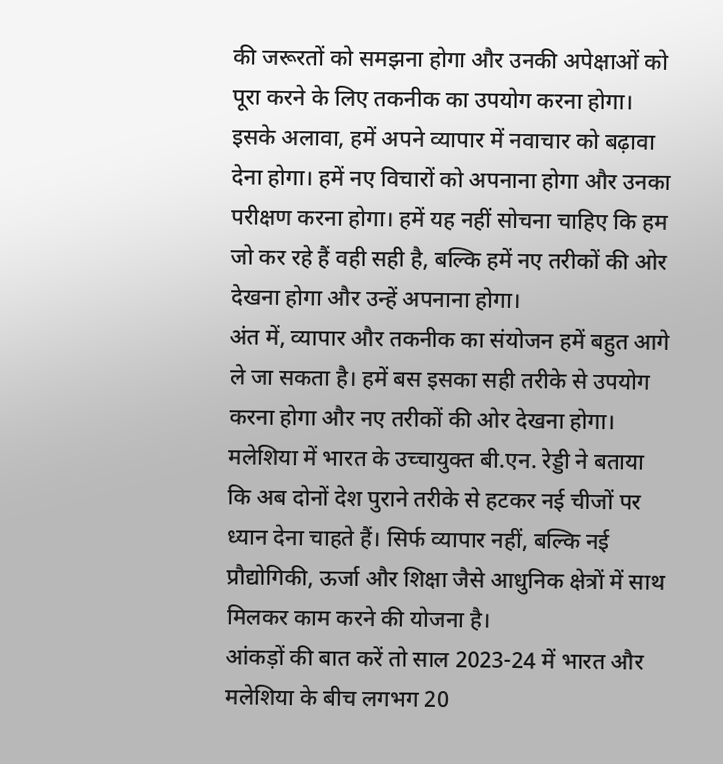की जरूरतों को समझना होगा और उनकी अपेक्षाओं को पूरा करने के लिए तकनीक का उपयोग करना होगा।
इसके अलावा, हमें अपने व्यापार में नवाचार को बढ़ावा देना होगा। हमें नए विचारों को अपनाना होगा और उनका परीक्षण करना होगा। हमें यह नहीं सोचना चाहिए कि हम जो कर रहे हैं वही सही है, बल्कि हमें नए तरीकों की ओर देखना होगा और उन्हें अपनाना होगा।
अंत में, व्यापार और तकनीक का संयोजन हमें बहुत आगे ले जा सकता है। हमें बस इसका सही तरीके से उपयोग करना होगा और नए तरीकों की ओर देखना होगा।
मलेशिया में भारत के उच्चायुक्त बी.एन. रेड्डी ने बताया कि अब दोनों देश पुराने तरीके से हटकर नई चीजों पर ध्यान देना चाहते हैं। सिर्फ व्यापार नहीं, बल्कि नई प्रौद्योगिकी, ऊर्जा और शिक्षा जैसे आधुनिक क्षेत्रों में साथ मिलकर काम करने की योजना है।
आंकड़ों की बात करें तो साल 2023-24 में भारत और मलेशिया के बीच लगभग 20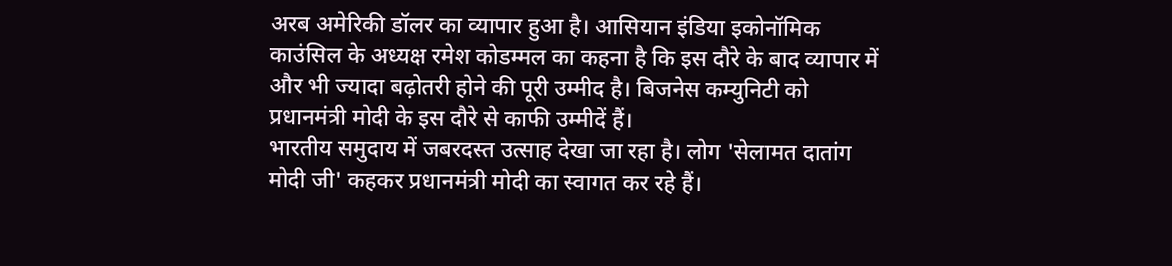अरब अमेरिकी डॉलर का व्यापार हुआ है। आसियान इंडिया इकोनॉमिक काउंसिल के अध्यक्ष रमेश कोडम्मल का कहना है कि इस दौरे के बाद व्यापार में और भी ज्यादा बढ़ोतरी होने की पूरी उम्मीद है। बिजनेस कम्युनिटी को प्रधानमंत्री मोदी के इस दौरे से काफी उम्मीदें हैं।
भारतीय समुदाय में जबरदस्त उत्साह देखा जा रहा है। लोग 'सेलामत दातांग मोदी जी' कहकर प्रधानमंत्री मोदी का स्वागत कर रहे हैं।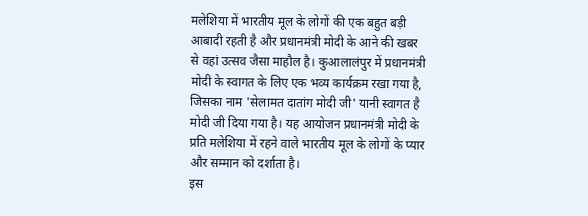मलेशिया में भारतीय मूल के लोगों की एक बहुत बड़ी आबादी रहती है और प्रधानमंत्री मोदी के आने की खबर से वहां उत्सव जैसा माहौल है। कुआलालंपुर में प्रधानमंत्री मोदी के स्वागत के लिए एक भव्य कार्यक्रम रखा गया है, जिसका नाम 'सेलामत दातांग मोदी जी' यानी स्वागत है मोदी जी दिया गया है। यह आयोजन प्रधानमंत्री मोदी के प्रति मलेशिया में रहने वाले भारतीय मूल के लोगों के प्यार और सम्मान को दर्शाता है।
इस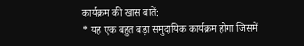कार्यक्रम की खास बातें:
* यह एक बहुत बड़ा समुदायिक कार्यक्रम होगा जिसमें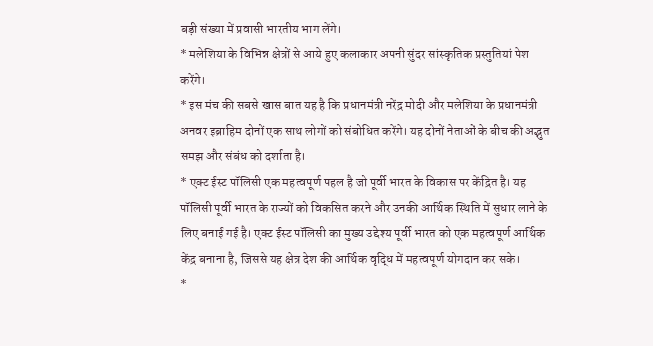बड़ी संख्या में प्रवासी भारतीय भाग लेंगे।
* मलेशिया के विभिन्न क्षेत्रों से आये हुए कलाकार अपनी सुंदर सांस्कृतिक प्रस्तुतियां पेश करेंगे।
* इस मंच की सबसे खास बात यह है कि प्रधानमंत्री नरेंद्र मोदी और मलेशिया के प्रधानमंत्री अनवर इब्राहिम दोनों एक साथ लोगों को संबोधित करेंगे। यह दोनों नेताओं के बीच की अद्भुत समझ और संबंध को दर्शाता है।
* एक्ट ईस्ट पॉलिसी एक महत्वपूर्ण पहल है जो पूर्वी भारत के विकास पर केंद्रित है। यह पॉलिसी पूर्वी भारत के राज्यों को विकसित करने और उनकी आर्थिक स्थिति में सुधार लाने के लिए बनाई गई है। एक्ट ईस्ट पॉलिसी का मुख्य उद्देश्य पूर्वी भारत को एक महत्वपूर्ण आर्थिक केंद्र बनाना है, जिससे यह क्षेत्र देश की आर्थिक वृद्धि में महत्वपूर्ण योगदान कर सके।
*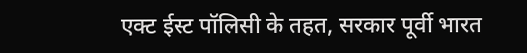एक्ट ईस्ट पॉलिसी के तहत, सरकार पूर्वी भारत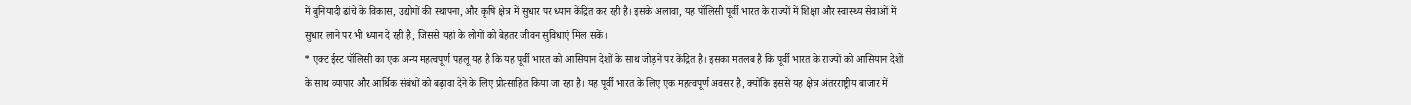में बुनियादी ढांचे के विकास, उद्योगों की स्थापना, और कृषि क्षेत्र में सुधार पर ध्यान केंद्रित कर रही है। इसके अलावा, यह पॉलिसी पूर्वी भारत के राज्यों में शिक्षा और स्वास्थ्य सेवाओं में सुधार लाने पर भी ध्यान दे रही है, जिससे यहां के लोगों को बेहतर जीवन सुविधाएं मिल सकें।
* एक्ट ईस्ट पॉलिसी का एक अन्य महत्वपूर्ण पहलू यह है कि यह पूर्वी भारत को आसियान देशों के साथ जोड़ने पर केंद्रित है। इसका मतलब है कि पूर्वी भारत के राज्यों को आसियान देशों के साथ व्यापार और आर्थिक संबंधों को बढ़ावा देने के लिए प्रोत्साहित किया जा रहा है। यह पूर्वी भारत के लिए एक महत्वपूर्ण अवसर है, क्योंकि इससे यह क्षेत्र अंतरराष्ट्रीय बाजार में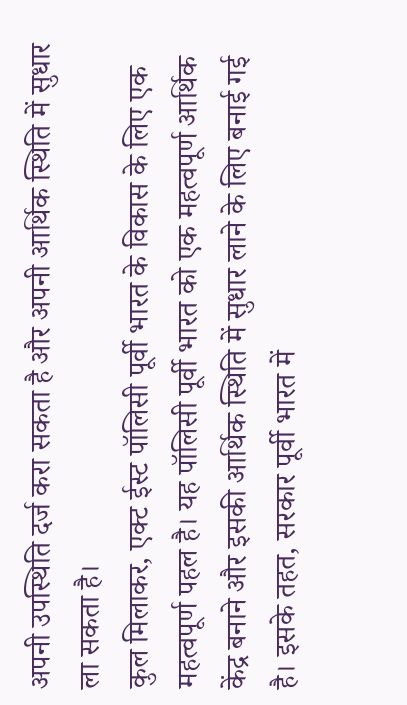अपनी उपस्थिति दर्ज करा सकता है और अपनी आर्थिक स्थिति में सुधार ला सकता है।
कुल मिलाकर, एक्ट ईस्ट पॉलिसी पूर्वी भारत के विकास के लिए एक महत्वपूर्ण पहल है। यह पॉलिसी पूर्वी भारत को एक महत्वपूर्ण आर्थिक केंद्र बनाने और इसकी आर्थिक स्थिति में सुधार लाने के लिए बनाई गई है। इसके तहत, सरकार पूर्वी भारत में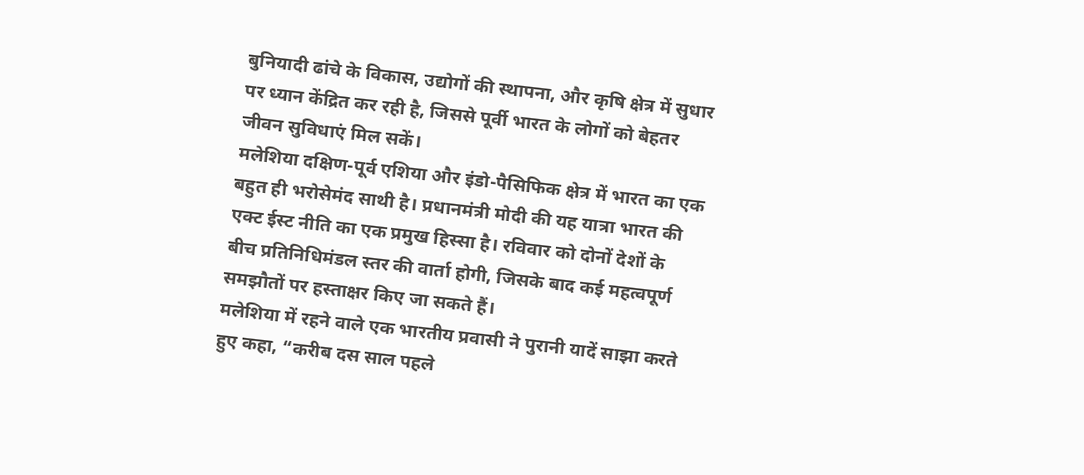बुनियादी ढांचे के विकास, उद्योगों की स्थापना, और कृषि क्षेत्र में सुधार पर ध्यान केंद्रित कर रही है, जिससे पूर्वी भारत के लोगों को बेहतर जीवन सुविधाएं मिल सकें।
मलेशिया दक्षिण-पूर्व एशिया और इंडो-पैसिफिक क्षेत्र में भारत का एक बहुत ही भरोसेमंद साथी है। प्रधानमंत्री मोदी की यह यात्रा भारत की एक्ट ईस्ट नीति का एक प्रमुख हिस्सा है। रविवार को दोनों देशों के बीच प्रतिनिधिमंडल स्तर की वार्ता होगी, जिसके बाद कई महत्वपूर्ण समझौतों पर हस्ताक्षर किए जा सकते हैं।
मलेशिया में रहने वाले एक भारतीय प्रवासी ने पुरानी यादें साझा करते हुए कहा, “करीब दस साल पहले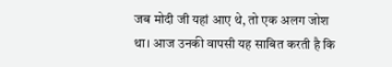जब मोदी जी यहां आए थे, तो एक अलग जोश था। आज उनकी वापसी यह साबित करती है कि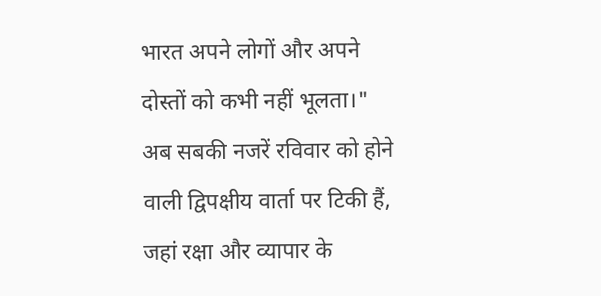भारत अपने लोगों और अपने दोस्तों को कभी नहीं भूलता।"
अब सबकी नजरें रविवार को होने वाली द्विपक्षीय वार्ता पर टिकी हैं, जहां रक्षा और व्यापार के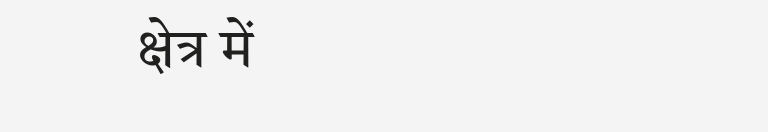क्षेत्र में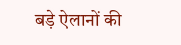बड़े ऐलानों की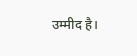उम्मीद है।